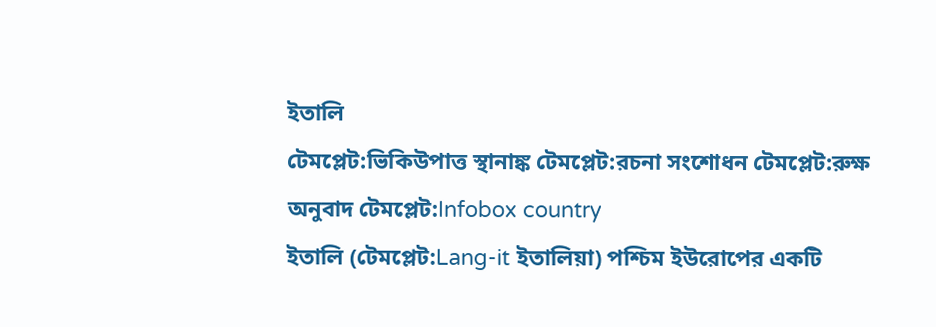ইতালি
টেমপ্লেট:ভিকিউপাত্ত স্থানাঙ্ক টেমপ্লেট:রচনা সংশোধন টেমপ্লেট:রুক্ষ অনুবাদ টেমপ্লেট:Infobox country
ইতালি (টেমপ্লেট:Lang-it ইতালিয়া) পশ্চিম ইউরোপের একটি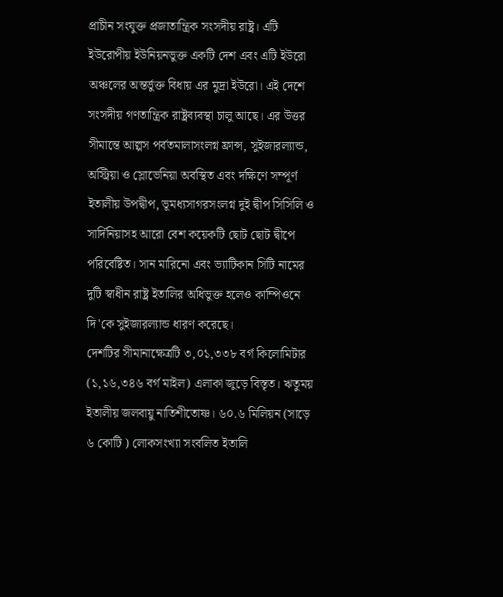প্রাচীন সংযুক্ত প্রজাতান্ত্রিক সংসদীয় রাষ্ট্র। এটি ইউরোপীয় ইউনিয়নভুক্ত একটি দেশ এবং এটি ইউরো অঞ্চলের অন্তর্ভুক্ত বিধায় এর মুদ্রা ইউরো। এই দেশে সংসদীয় গণতান্ত্রিক রাষ্ট্রব্যবস্থা চালু আছে। এর উত্তর সীমান্তে আল্পস পর্বতমালাসংলগ্ন ফ্রান্স, সুইজারল্যান্ড, অস্ট্রিয়া ও স্লোভেনিয়া অবস্থিত এবং দক্ষিণে সম্পূর্ণ ইতালীয় উপদ্বীপ, ভূমধ্যসাগরসংলগ্ন দুই দ্বীপ সিসিলি ও সার্দিনিয়াসহ আরো বেশ কয়েকটি ছোট ছোট দ্বীপে পরিবেষ্টিত। সান মারিনো এবং ভ্যাটিকান সিটি নামের দুটি স্বাধীন রাষ্ট্র ইতালির অধিভুক্ত হলেও কাম্পিওনে দি'কে সুইজারল্যান্ড ধারণ করেছে।
দেশটির সীমানাক্ষেত্রটি ৩,০১,৩৩৮ বর্গ কিলোমিটার (১,১৬,৩৪৬ বর্গ মাইল) এলাকা জুড়ে বিস্তৃত। ঋতুময় ইতালীয় জলবায়ু নাতিশীতোষ্ণ। ৬০.৬ মিলিয়ন (সাড়ে ৬ কোটি ) লোকসংখ্যা সংবলিত ইতালি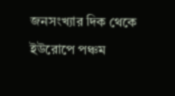জনসংখ্যার দিক থেকে ইউরোপে পঞ্চম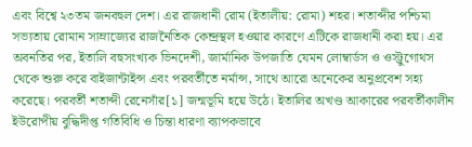এবং বিশ্বে ২৩তম জনবহুল দেশ। এর রাজধানী রোম (ইতালীয়: রোমা) শহর। শতাব্দীর পশ্চিমা সভ্যতায় রোমান সাম্রাজ্যের রাজনৈতিক কেন্দ্রস্থল হওয়ার কারণে এটিকে রাজধানী করা হয়। এর অবনতির পর, ইতালি বহুসংখ্যক ভিনদেশী, জার্মানিক উপজাতি যেমন লোম্বার্ডস ও ওস্ট্রুগোথস থেকে শুরু করে বাইজান্টাইন্স এবং পরবর্তীতে নর্মান্স, সাথে আরো অনেকের অনুপ্রবেশ সহ্য করেছে। পরবর্তী শতাব্দী রেনেসাঁর[১] জন্মভূমি হয়ে উঠে। ইতালির অখণ্ড আকারের পরবর্তীকালীন ইউরোপীয় বুদ্ধিদীপ্ত গতিবিধি ও চিন্তা ধারণা ব্যাপকভাবে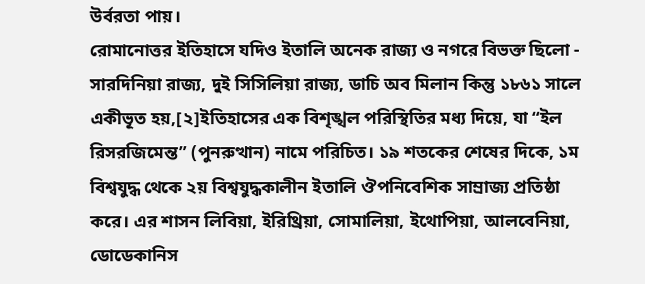উর্বরতা পায়।
রোমানোত্তর ইতিহাসে যদিও ইতালি অনেক রাজ্য ও নগরে বিভক্ত ছিলো - সারদিনিয়া রাজ্য, দুই সিসিলিয়া রাজ্য, ডাচি অব মিলান কিন্তু ১৮৬১ সালে একীভূত হয়,[২]ইতিহাসের এক বিশৃঙ্খল পরিস্থিতির মধ্য দিয়ে, যা “ইল রিসরজিমেন্ত” (পুনরুত্থান) নামে পরিচিত। ১৯ শতকের শেষের দিকে, ১ম বিশ্বযুদ্ধ থেকে ২য় বিশ্বযুদ্ধকালীন ইতালি ঔপনিবেশিক সাম্রাজ্য প্রতিষ্ঠা করে। এর শাসন লিবিয়া, ইরিথ্রিয়া, সোমালিয়া, ইথোপিয়া, আলবেনিয়া, ডোডেকানিস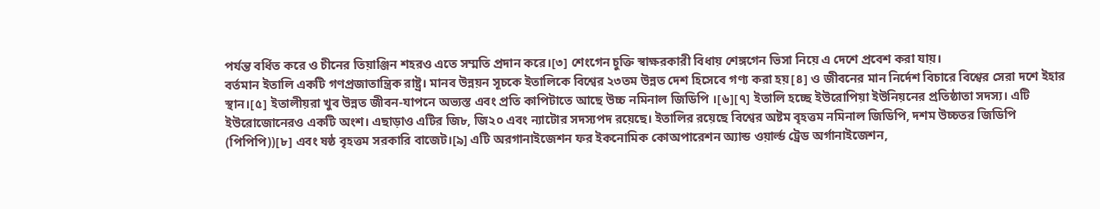পর্যন্ত বর্ধিত করে ও চীনের তিয়াঞ্জিন শহরও এতে সম্মতি প্রদান করে।[৩] শেংগেন চুক্তি স্বাক্ষরকারী বিধায় শেঙ্গগেন ভিসা নিয়ে এ দেশে প্রবেশ করা যায়।
বর্তমান ইতালি একটি গণপ্রজাতান্ত্রিক রাষ্ট্র। মানব উন্নয়ন সূচকে ইতালিকে বিশ্বের ২৩তম উন্নত দেশ হিসেবে গণ্য করা হয়[৪] ও জীবনের মান নির্দেশ বিচারে বিশ্বের সেরা দশে ইহার স্থান।[৫] ইতালীয়রা খুব উন্নত জীবন-যাপনে অভ্যস্ত এবং প্রতি কাপিটাতে আছে উচ্চ নমিনাল জিডিপি ।[৬][৭] ইতালি হচ্ছে ইউরোপিয়া ইউনিয়নের প্রতিষ্ঠাতা সদস্য। এটি ইউরোজোনেরও একটি অংশ। এছাড়াও এটির জি৮, জি২০ এবং ন্যাটোর সদস্যপদ রয়েছে। ইতালির রয়েছে বিশ্বের অষ্টম বৃহত্তম নমিনাল জিডিপি, দশম উচ্চতর জিডিপি (পিপিপি))[৮] এবং ষষ্ঠ বৃহত্তম সরকারি বাজেট।[৯] এটি অরগানাইজেশন ফর ইকনোমিক কোঅপারেশন অ্যান্ড ওয়ার্ল্ড ট্রেড অর্গানাইজেশন,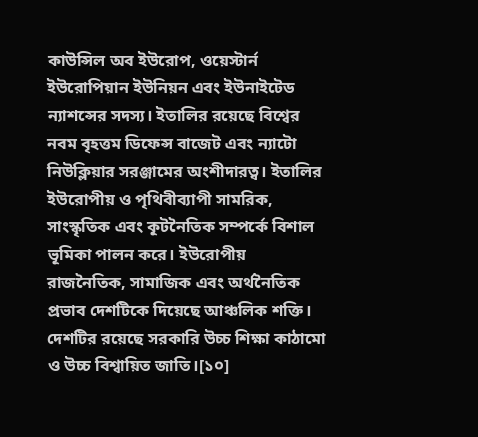কাউন্সিল অব ইউরোপ, ওয়েস্টার্ন ইউরোপিয়ান ইউনিয়ন এবং ইউনাইটেড ন্যাশন্সের সদস্য। ইতালির রয়েছে বিশ্বের নবম বৃহত্তম ডিফেন্স বাজেট এবং ন্যাটো নিউক্লিয়ার সরঞ্জামের অংশীদারত্ব। ইতালির ইউরোপীয় ও পৃথিবীব্যাপী সামরিক, সাংস্কৃতিক এবং কূটনৈতিক সম্পর্কে বিশাল ভূমিকা পালন করে। ইউরোপীয় রাজনৈতিক, সামাজিক এবং অর্থনৈতিক প্রভাব দেশটিকে দিয়েছে আঞ্চলিক শক্তি। দেশটির রয়েছে সরকারি উচ্চ শিক্ষা কাঠামো ও উচ্চ বিশ্বায়িত জাতি।[১০]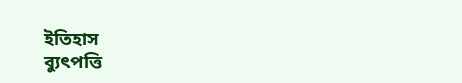ইতিহাস
ব্যুৎপত্তি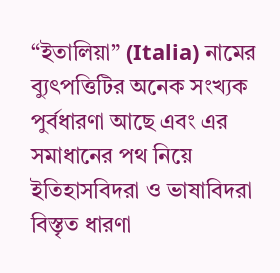“ইতালিয়া” (Italia) নামের ব্যুৎপত্তিটির অনেক সংখ্যক পুর্বধারণা আছে এবং এর সমাধানের পথ নিয়ে ইতিহাসবিদরা ও ভাষাবিদরা বিস্তৃত ধারণা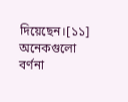দিয়েছেন।[১১] অনেকগুলো বর্ণনা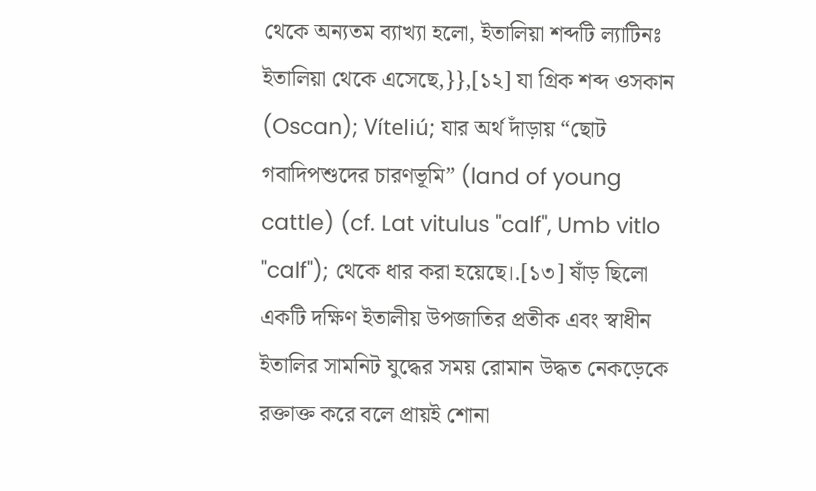থেকে অন্যতম ব্যাখ্যা হলো, ইতালিয়া শব্দটি ল্যাটিনঃ ইতালিয়া থেকে এসেছে,}},[১২] যা গ্রিক শব্দ ওসকান (Oscan); Víteliú; যার অর্থ দাঁড়ায় “ছোট গবাদিপশুদের চারণভূমি” (land of young cattle) (cf. Lat vitulus "calf", Umb vitlo "calf"); থেকে ধার করা হয়েছে।.[১৩] ষাঁড় ছিলো একটি দক্ষিণ ইতালীয় উপজাতির প্রতীক এবং স্বাধীন ইতালির সামনিট যুদ্ধের সময় রোমান উদ্ধত নেকড়েকে রক্তাক্ত করে বলে প্রায়ই শোনা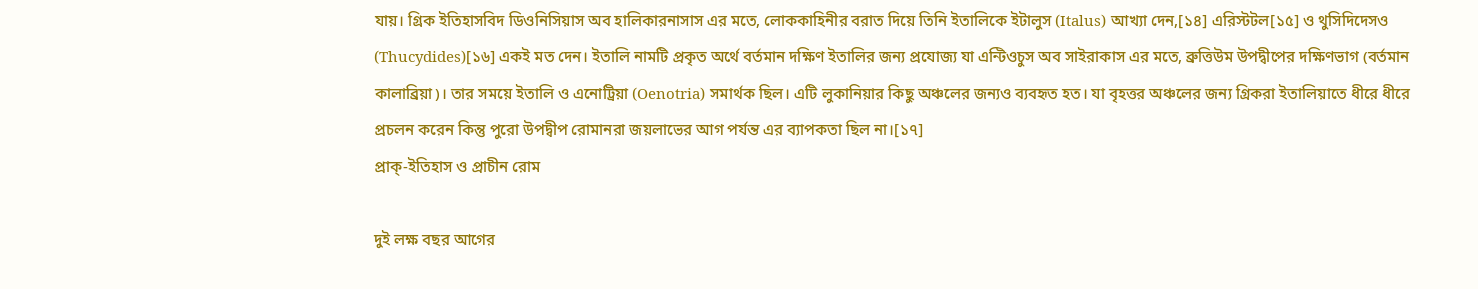যায়। গ্রিক ইতিহাসবিদ ডিওনিসিয়াস অব হালিকারনাসাস এর মতে, লোককাহিনীর বরাত দিয়ে তিনি ইতালিকে ইটালুস (Italus) আখ্যা দেন,[১৪] এরিস্টটল[১৫] ও থুসিদিদেসও (Thucydides)[১৬] একই মত দেন। ইতালি নামটি প্রকৃত অর্থে বর্তমান দক্ষিণ ইতালির জন্য প্রযোজ্য যা এন্টিওচুস অব সাইরাকাস এর মতে, ব্রুত্তিউম উপদ্বীপের দক্ষিণভাগ (বর্তমান কালাব্রিয়া)। তার সময়ে ইতালি ও এনোট্রিয়া (Oenotria) সমার্থক ছিল। এটি লুকানিয়ার কিছু অঞ্চলের জন্যও ব্যবহৃত হত। যা বৃহত্তর অঞ্চলের জন্য গ্রিকরা ইতালিয়াতে ধীরে ধীরে প্রচলন করেন কিন্তু পুরো উপদ্বীপ রোমানরা জয়লাভের আগ পর্যন্ত এর ব্যাপকতা ছিল না।[১৭]
প্রাক্-ইতিহাস ও প্রাচীন রোম

দুই লক্ষ বছর আগের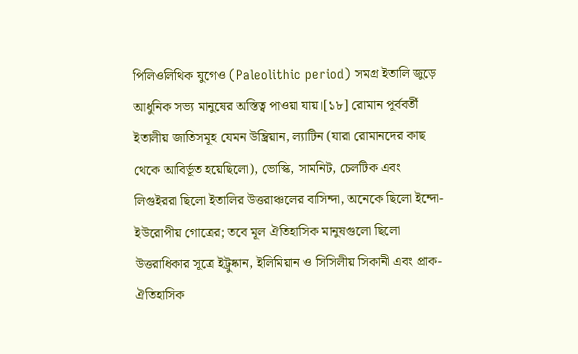পিলিওলিথিক যুগেও (Paleolithic period) সমগ্র ইতালি জুড়ে আধুনিক সভ্য মানুষের অস্তিত্ব পাওয়া যায়।[১৮] রোমান পূর্ববর্তী ইতালীয় জাতিসমূহ যেমন উম্ব্রিয়ান, ল্যাটিন (যারা রোমানদের কাছ থেকে আবির্ভূত হয়েছিলো), ভোস্কি, সামনিট, চেলটিক এবং লিগুইররা ছিলো ইতালির উত্তরাঞ্চলের বাসিন্দা, অনেকে ছিলো ইন্দো-ইউরোপীয় গোত্রের; তবে মূল ঐতিহাসিক মানুষগুলো ছিলো উত্তরাধিকার সূত্রে ইট্রুষ্কান, ইলিমিয়ান ও সিসিলীয় সিকানী এবং প্রাক-ঐতিহাসিক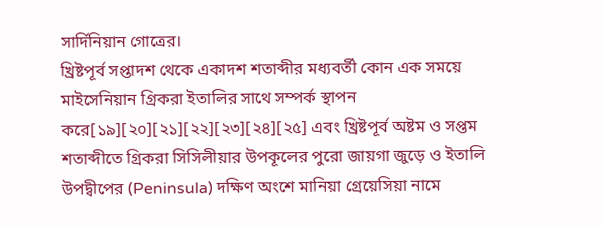সার্দিনিয়ান গোত্রের।
খ্রিষ্টপূর্ব সপ্তাদশ থেকে একাদশ শতাব্দীর মধ্যবর্তী কোন এক সময়ে মাইসেনিয়ান গ্রিকরা ইতালির সাথে সম্পর্ক স্থাপন করে[১৯][২০][২১][২২][২৩][২৪][২৫] এবং খ্রিষ্টপূর্ব অষ্টম ও সপ্তম শতাব্দীতে গ্রিকরা সিসিলীয়ার উপকূলের পুরো জায়গা জুড়ে ও ইতালি উপদ্বীপের (Peninsula) দক্ষিণ অংশে মানিয়া গ্রেয়েসিয়া নামে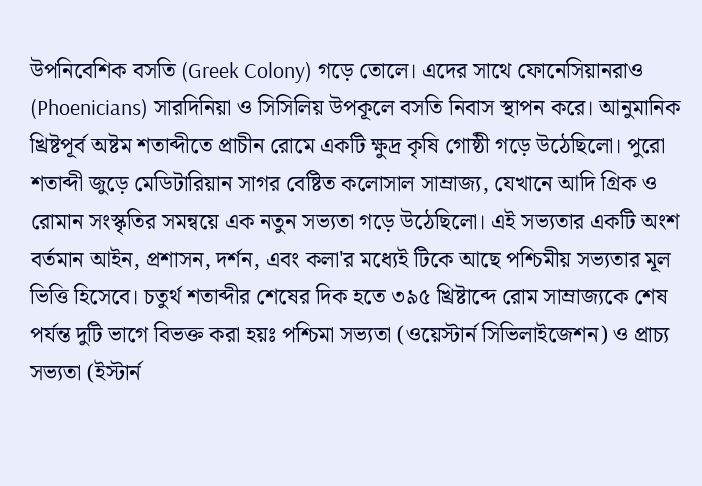উপনিবেশিক বসতি (Greek Colony) গড়ে তোলে। এদের সাথে ফোনেসিয়ানরাও (Phoenicians) সারদিনিয়া ও সিসিলিয় উপকূলে বসতি নিবাস স্থাপন করে। আনুমানিক খ্রিষ্টপূর্ব অষ্টম শতাব্দীতে প্রাচীন রোমে একটি ক্ষুদ্র কৃষি গোষ্ঠী গড়ে উঠেছিলো। পুরো শতাব্দী জুড়ে মেডিটারিয়ান সাগর বেষ্টিত কলোসাল সাম্রাজ্য, যেখানে আদি গ্রিক ও রোমান সংস্কৃতির সমন্বয়ে এক নতুন সভ্যতা গড়ে উঠেছিলো। এই সভ্যতার একটি অংশ বর্তমান আইন, প্রশাসন, দর্শন, এবং কলা'র মধ্যেই টিকে আছে পশ্চিমীয় সভ্যতার মূল ভিত্তি হিসেবে। চতুর্থ শতাব্দীর শেষের দিক হতে ৩৯৫ খ্রিষ্টাব্দে রোম সাম্রাজ্যকে শেষ পর্যন্ত দুটি ভাগে বিভক্ত করা হয়ঃ পশ্চিমা সভ্যতা (ওয়েস্টার্ন সিভিলাইজেশন) ও প্রাচ্য সভ্যতা (ইস্টার্ন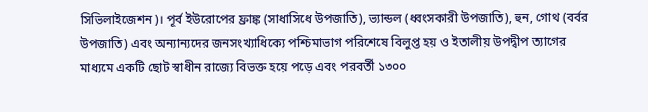সিভিলাইজেশন)। পূর্ব ইউরোপের ফ্রাঙ্ক (সাধাসিধে উপজাতি), ভ্যান্ডল (ধ্বংসকারী উপজাতি), হুন, গোথ (বর্বর উপজাতি) এবং অন্যান্যদের জনসংখ্যাধিক্যে পশ্চিমাভাগ পরিশেষে বিলুপ্ত হয় ও ইতালীয় উপদ্বীপ ত্যাগের মাধ্যমে একটি ছোট স্বাধীন রাজ্যে বিভক্ত হয়ে পড়ে এবং পরবর্তী ১৩০০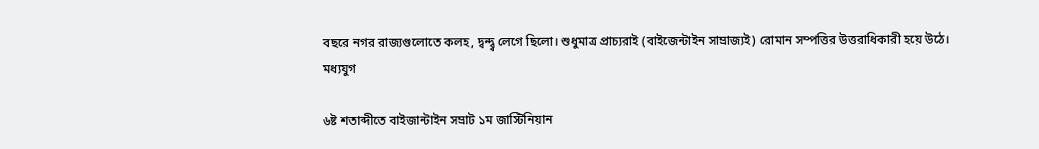বছরে নগর রাজ্যগুলোতে কলহ, দ্বন্দ্ব্ব লেগে ছিলো। শুধুমাত্র প্রাচ্যরাই (বাইজেন্টাইন সাম্রাজ্যই) রোমান সম্পত্তির উত্তরাধিকারী হয়ে উঠে।
মধ্যযুগ

৬ষ্ট শতাব্দীতে বাইজান্টাইন সম্রাট ১ম জাস্টিনিয়ান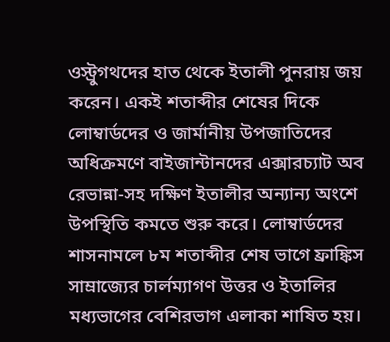ওস্ট্রুগথদের হাত থেকে ইতালী পুনরায় জয় করেন। একই শতাব্দীর শেষের দিকে লোম্বার্ডদের ও জার্মানীয় উপজাতিদের অধিক্রমণে বাইজান্টানদের এক্সারচ্যাট অব রেভান্না-সহ দক্ষিণ ইতালীর অন্যান্য অংশে উপস্থিতি কমতে শুরু করে। লোম্বার্ডদের শাসনামলে ৮ম শতাব্দীর শেষ ভাগে ফ্রাঙ্কিস সাম্রাজ্যের চার্লম্যাগণ উত্তর ও ইতালির মধ্যভাগের বেশিরভাগ এলাকা শাষিত হয়।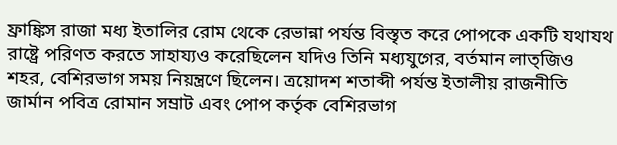ফ্রাঙ্কিস রাজা মধ্য ইতালির রোম থেকে রেভান্না পর্যন্ত বিস্তৃত করে পোপকে একটি যথাযথ রাষ্ট্রে পরিণত করতে সাহায্যও করেছিলেন যদিও তিনি মধ্যযুগের, বর্তমান লাত্জিও শহর, বেশিরভাগ সময় নিয়ন্ত্রণে ছিলেন। ত্রয়োদশ শতাব্দী পর্যন্ত ইতালীয় রাজনীতি জার্মান পবিত্র রোমান সম্রাট এবং পোপ কর্তৃক বেশিরভাগ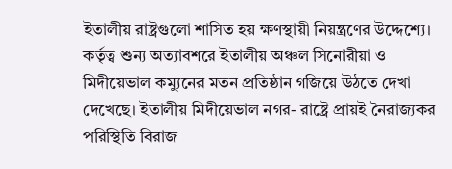ইতালীয় রাষ্ট্রগুলো শাসিত হয় ক্ষণস্থায়ী নিয়ন্ত্রণের উদ্দেশ্যে। কর্তৃত্ব শুন্য অত্যাবশরে ইতালীয় অঞ্চল সিনোরীয়া ও মিদীয়েভাল কম্যুনের মতন প্রতিষ্ঠান গজিয়ে উঠতে দেখা দেখেছে। ইতালীয় মিদীয়েভাল নগর- রাষ্ট্রে প্রায়ই নৈরাজ্যকর পরিস্থিতি বিরাজ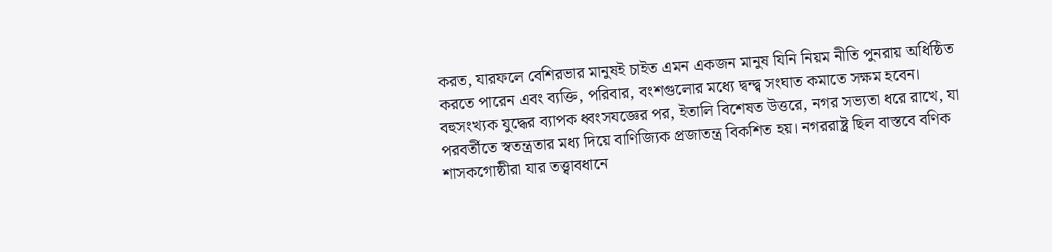করত, যারফলে বেশিরভার মানুষই চাইত এমন একজন মানুষ যিনি নিয়ম নীতি পুনরায় অধিষ্ঠিত করতে পারেন এবং ব্যক্তি, পরিবার, বংশগুলোর মধ্যে দ্বন্দ্ব্ব সংঘাত কমাতে সক্ষম হবেন। বহুসংখ্যক যুদ্ধের ব্যাপক ধ্বংসযজ্ঞের পর, ইতালি বিশেষত উত্তরে, নগর সভ্যতা ধরে রাখে, যা পরবর্তীতে স্বতন্ত্রতার মধ্য দিয়ে বাণিজ্যিক প্রজাতন্ত্র বিকশিত হয়। নগররাষ্ট্র ছিল বাস্তবে বণিক শাসকগোষ্ঠীরা যার তত্ত্বাবধানে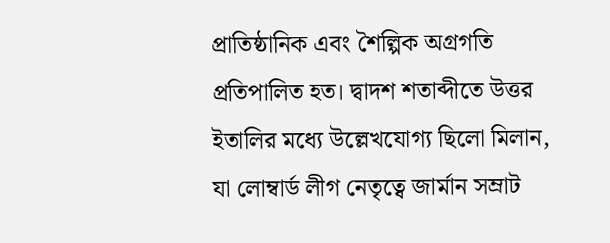প্রাতিষ্ঠানিক এবং শৈল্পিক অগ্রগতি প্রতিপালিত হত। দ্বাদশ শতাব্দীতে উত্তর ইতালির মধ্যে উল্লেখযোগ্য ছিলো মিলান, যা লোম্বার্ড লীগ নেতৃত্বে জার্মান সম্রাট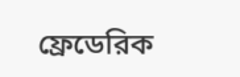ফ্রেডেরিক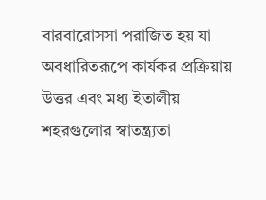বারবারোসসা পরাজিত হয় যা অবধারিতরূপে কার্যকর প্রক্রিয়ায় উত্তর এবং মধ্য ইতালীয় শহরগুলোর স্বাতন্ত্র্যতা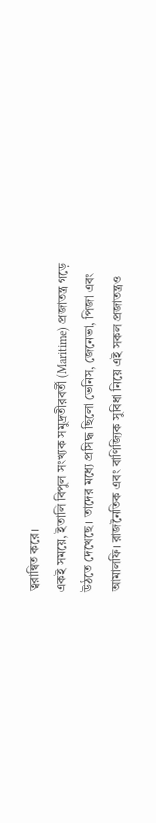ত্বরান্বিত করে।
একই সময়ে, ইতালি বিপুল সংখ্যক সমুদ্রতীরবর্তী (Maritime) প্রজাতন্ত্র গড়ে উঠতে দেখেছে। তাদের মধ্যে প্রসিদ্ধ ছিলো ভেনিস, জেনেভা, পিজা এবং আমালফি। রাজনৈতিক এবং বাণিজ্যিক সুবিধা নিয়ে এই সকল প্রজাতন্ত্রও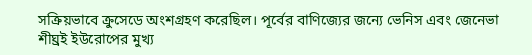সক্রিয়ভাবে ক্রুসেডে অংশগ্রহণ করেছিল। পূর্বের বাণিজ্যের জন্যে ভেনিস এবং জেনেভা শীঘ্রই ইউরোপের মুখ্য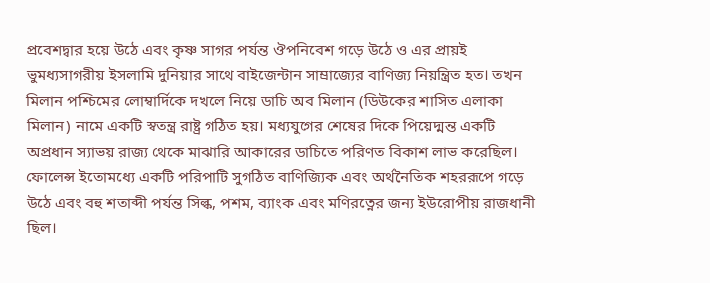প্রবেশদ্বার হয়ে উঠে এবং কৃষ্ণ সাগর পর্যন্ত ঔপনিবেশ গড়ে উঠে ও এর প্রায়ই ভুমধ্যসাগরীয় ইসলামি দুনিয়ার সাথে বাইজেন্টান সাম্রাজ্যের বাণিজ্য নিয়ন্ত্রিত হত। তখন মিলান পশ্চিমের লোম্বার্দিকে দখলে নিয়ে ডাচি অব মিলান (ডিউকের শাসিত এলাকা মিলান) নামে একটি স্বতন্ত্র রাষ্ট্র গঠিত হয়। মধ্যযুগের শেষের দিকে পিয়েদ্মন্ত একটি অপ্রধান স্যাভয় রাজ্য থেকে মাঝারি আকারের ডাচিতে পরিণত বিকাশ লাভ করেছিল। ফোলেন্স ইতোমধ্যে একটি পরিপাটি সুগঠিত বাণিজ্যিক এবং অর্থনৈতিক শহররূপে গড়ে উঠে এবং বহু শতাব্দী পর্যন্ত সিল্ক, পশম, ব্যাংক এবং মণিরত্নের জন্য ইউরোপীয় রাজধানী ছিল।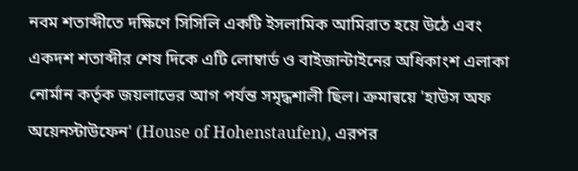নবম শতাব্দীতে দক্ষিণে সিসিলি একটি ইসলামিক আমিরাত হয়ে উঠে এবং একদশ শতাব্দীর শেষ দিকে এটি লোম্বার্ড ও বাইজান্টাইনের অধিকাংশ এলাকা নোর্মান কর্তৃক জয়লাভের আগ পর্যন্ত সমৃদ্ধশালী ছিল। ক্রমান্বয়ে 'হাউস অফ অয়েনস্টাউফেন' (House of Hohenstaufen), এরপর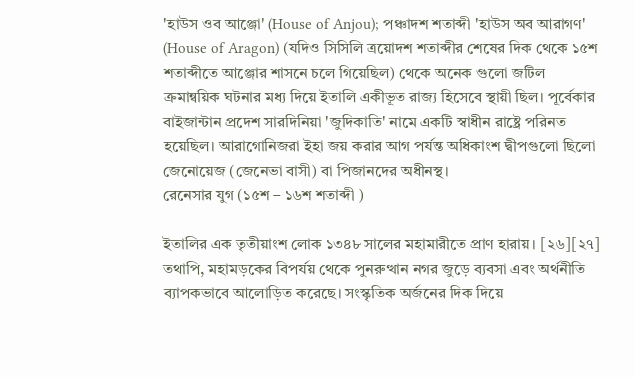'হাউস ওব আঞ্জো' (House of Anjou); পঞ্চাদশ শতাব্দী 'হাউস অব আরাগণ' (House of Aragon) (যদিও সিসিলি ত্রয়োদশ শতাব্দীর শেষের দিক থেকে ১৫শ শতাব্দীতে আঞ্জোর শাসনে চলে গিয়েছিল) থেকে অনেক গুলো জটিল ক্রমান্বয়িক ঘটনার মধ্য দিয়ে ইতালি একীভূত রাজ্য হিসেবে স্থায়ী ছিল। পূর্বেকার বাইজান্টান প্রদেশ সারদিনিয়া 'জুদিকাতি' নামে একটি স্বাধীন রাষ্ট্রে পরিনত হয়েছিল। আরাগোনিজরা ইহা জয় করার আগ পর্যন্ত অধিকাংশ দ্বীপগুলো ছিলো জেনোয়েজ (জেনেভা বাসী) বা পিজানদের অধীনস্থ।
রেনেসার যুগ (১৫শ – ১৬শ শতাব্দী )

ইতালির এক তৃতীয়াংশ লোক ১৩৪৮ সালের মহামারীতে প্রাণ হারায়। [২৬][২৭] তথাপি, মহামড়কের বিপর্যয় থেকে পুনরুত্থান নগর জুড়ে ব্যবসা এবং অর্থনীতি ব্যাপকভাবে আলোড়িত করেছে। সংস্কৃতিক অর্জনের দিক দিয়ে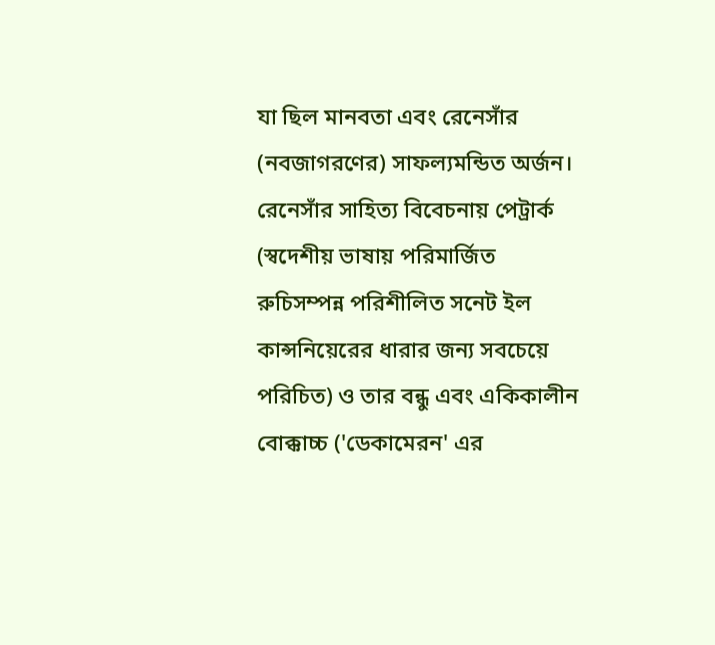যা ছিল মানবতা এবং রেনেসাঁর (নবজাগরণের) সাফল্যমন্ডিত অর্জন। রেনেসাঁর সাহিত্য বিবেচনায় পেট্রার্ক (স্বদেশীয় ভাষায় পরিমার্জিত রুচিসম্পন্ন পরিশীলিত সনেট ইল কান্সনিয়েরের ধারার জন্য সবচেয়ে পরিচিত) ও তার বন্ধু এবং একিকালীন বোক্কাচ্চ ('ডেকামেরন' এর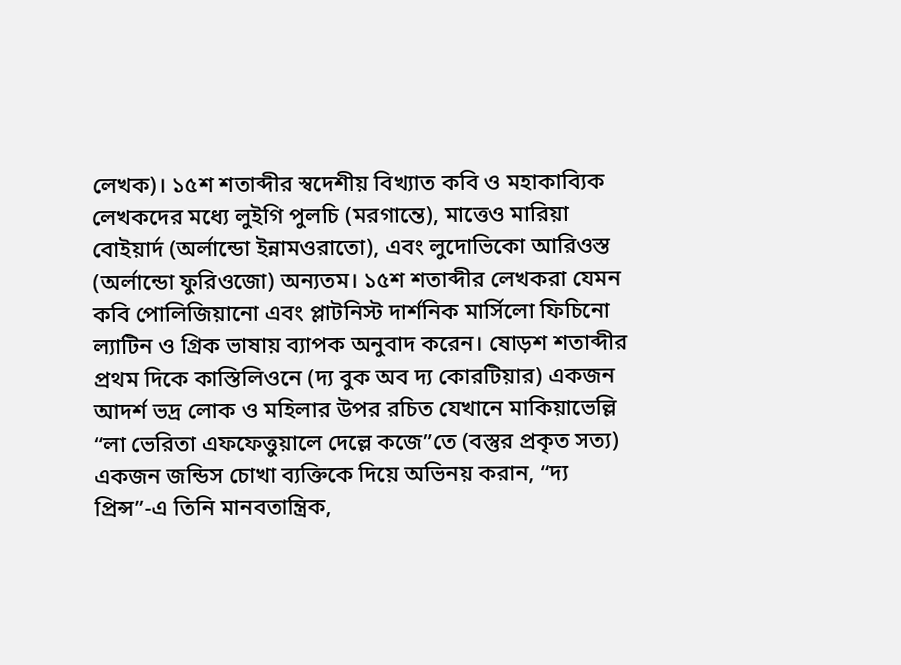লেখক)। ১৫শ শতাব্দীর স্বদেশীয় বিখ্যাত কবি ও মহাকাব্যিক লেখকদের মধ্যে লুইগি পুলচি (মরগান্তে), মাত্তেও মারিয়া বোইয়ার্দ (অর্লান্ডো ইন্নামওরাতো), এবং লুদোভিকো আরিওস্ত (অর্লান্ডো ফুরিওজো) অন্যতম। ১৫শ শতাব্দীর লেখকরা যেমন কবি পোলিজিয়ানো এবং প্লাটনিস্ট দার্শনিক মার্সিলো ফিচিনো ল্যাটিন ও গ্রিক ভাষায় ব্যাপক অনুবাদ করেন। ষোড়শ শতাব্দীর প্রথম দিকে কাস্তিলিওনে (দ্য বুক অব দ্য কোরটিয়ার) একজন আদর্শ ভদ্র লোক ও মহিলার উপর রচিত যেখানে মাকিয়াভেল্লি “লা ভেরিতা এফফেত্তুয়ালে দেল্লে কজে”তে (বস্তুর প্রকৃত সত্য) একজন জন্ডিস চোখা ব্যক্তিকে দিয়ে অভিনয় করান, “দ্য প্রিন্স”-এ তিনি মানবতান্ত্রিক,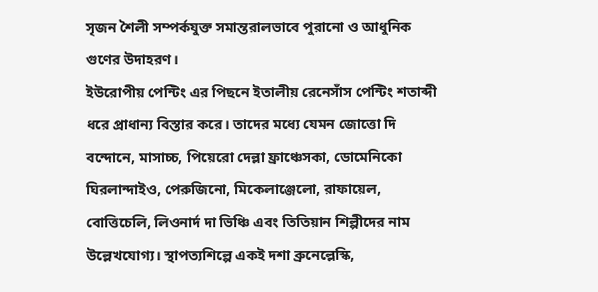সৃজন শৈলী সম্পর্কযুক্ত সমান্তরালভাবে পুরানো ও আধুনিক গুণের উদাহরণ।
ইউরোপীয় পেন্টিং এর পিছনে ইতালীয় রেনেসাঁস পেন্টিং শতাব্দী ধরে প্রাধান্য বিস্তার করে। তাদের মধ্যে যেমন জোত্তো দি বন্দোনে, মাসাচ্চ, পিয়েরো দেল্লা ফ্রাঞ্চেসকা, ডোমেনিকো ঘিরলান্দাইও, পেরুজিনো, মিকেলাঞ্জেলো, রাফায়েল, বোত্তিচেলি, লিওনার্দ দা ভিঞ্চি এবং তিতিয়ান শিল্পীদের নাম উল্লেখযোগ্য। স্থাপত্যশিল্পে একই দশা ব্রুনেল্লেস্কি,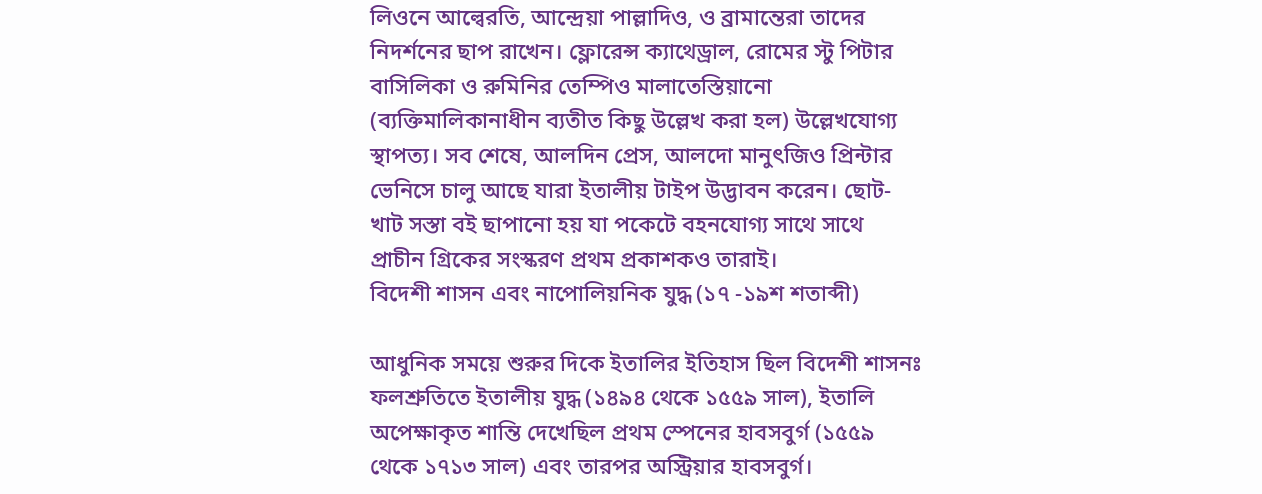লিওনে আল্বেরতি, আন্দ্রেয়া পাল্লাদিও, ও ব্রামান্তেরা তাদের নিদর্শনের ছাপ রাখেন। ফ্লোরেন্স ক্যাথেড্রাল, রোমের স্টু পিটার বাসিলিকা ও রুমিনির তেম্পিও মালাতেস্তিয়ানো (ব্যক্তিমালিকানাধীন ব্যতীত কিছু উল্লেখ করা হল) উল্লেখযোগ্য স্থাপত্য। সব শেষে, আলদিন প্রেস, আলদো মানুৎজিও প্রিন্টার ভেনিসে চালু আছে যারা ইতালীয় টাইপ উদ্ভাবন করেন। ছোট-খাট সস্তা বই ছাপানো হয় যা পকেটে বহনযোগ্য সাথে সাথে প্রাচীন গ্রিকের সংস্করণ প্রথম প্রকাশকও তারাই।
বিদেশী শাসন এবং নাপোলিয়নিক যুদ্ধ (১৭ -১৯শ শতাব্দী)

আধুনিক সময়ে শুরুর দিকে ইতালির ইতিহাস ছিল বিদেশী শাসনঃ ফলশ্রুতিতে ইতালীয় যুদ্ধ (১৪৯৪ থেকে ১৫৫৯ সাল), ইতালি অপেক্ষাকৃত শান্তি দেখেছিল প্রথম স্পেনের হাবসবুর্গ (১৫৫৯ থেকে ১৭১৩ সাল) এবং তারপর অস্ট্রিয়ার হাবসবুর্গ।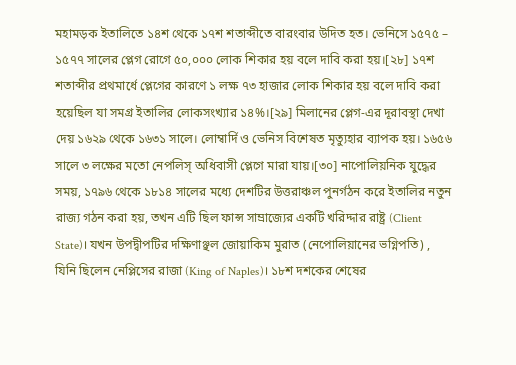মহামড়ক ইতালিতে ১৪শ থেকে ১৭শ শতাব্দীতে বারংবার উদিত হত। ভেনিসে ১৫৭৫ – ১৫৭৭ সালের প্লেগ রোগে ৫০,০০০ লোক শিকার হয় বলে দাবি করা হয়।[২৮] ১৭শ শতাব্দীর প্রথমার্ধে প্লেগের কারণে ১ লক্ষ ৭৩ হাজার লোক শিকার হয় বলে দাবি করা হয়েছিল যা সমগ্র ইতালির লোকসংখ্যার ১৪%।[২৯] মিলানের প্লেগ-এর দূরাবস্থা দেখা দেয় ১৬২৯ থেকে ১৬৩১ সালে। লোম্বার্দি ও ভেনিস বিশেষত মৃত্যুহার ব্যাপক হয়। ১৬৫৬ সালে ৩ লক্ষের মতো নেপলিস্ অধিবাসী প্লেগে মারা যায়।[৩০] নাপোলিয়নিক যুদ্ধের সময়, ১৭৯৬ থেকে ১৮১৪ সালের মধ্যে দেশটির উত্তরাঞ্চল পুনর্গঠন করে ইতালির নতুন রাজ্য গঠন করা হয়, তখন এটি ছিল ফান্স সাম্রাজ্যের একটি খরিদ্দার রাষ্ট্র (Client State)। যখন উপদ্বীপটির দক্ষিণাঞ্ছল জোয়াকিম মুরাত (নেপোলিয়ানের ভগ্নিপতি) , যিনি ছিলেন নেপ্লিসের রাজা (King of Naples)। ১৮শ দশকের শেষের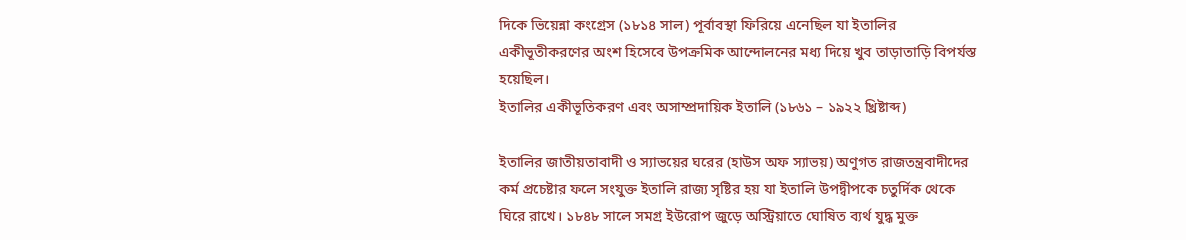দিকে ভিয়েন্না কংগ্রেস (১৮১৪ সাল) পূর্বাবস্থা ফিরিয়ে এনেছিল যা ইতালির একীভূতীকরণের অংশ হিসেবে উপক্রমিক আন্দোলনের মধ্য দিয়ে খুব তাড়াতাড়ি বিপর্যস্ত হয়েছিল।
ইতালির একীভূতিকরণ এবং অসাম্প্রদায়িক ইতালি (১৮৬১ – ১৯২২ খ্রিষ্টাব্দ)

ইতালির জাতীয়তাবাদী ও স্যাভয়ের ঘরের (হাউস অফ স্যাভয়) অণুগত রাজতন্ত্রবাদীদের কর্ম প্রচেষ্টার ফলে সংযুক্ত ইতালি রাজ্য সৃষ্টির হয় যা ইতালি উপদ্বীপকে চতুর্দিক থেকে ঘিরে রাখে। ১৮৪৮ সালে সমগ্র ইউরোপ জুড়ে অস্ট্রিয়াতে ঘোষিত ব্যর্থ যুদ্ধ মুক্ত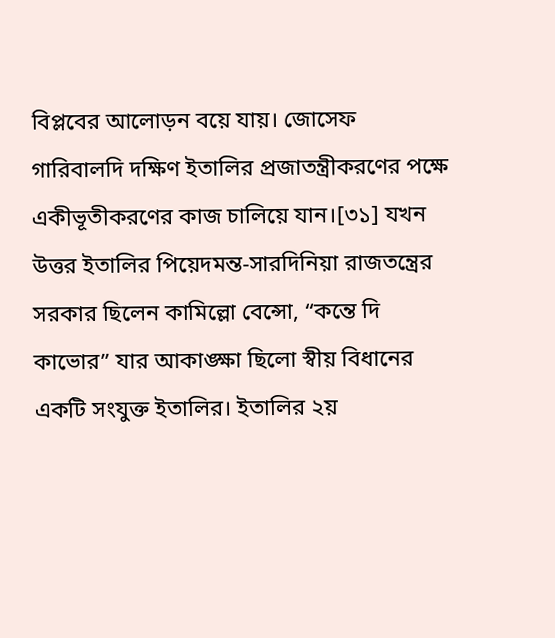বিপ্লবের আলোড়ন বয়ে যায়। জোসেফ গারিবালদি দক্ষিণ ইতালির প্রজাতন্ত্রীকরণের পক্ষে একীভূতীকরণের কাজ চালিয়ে যান।[৩১] যখন উত্তর ইতালির পিয়েদমন্ত-সারদিনিয়া রাজতন্ত্রের সরকার ছিলেন কামিল্লো বেন্সো, “কন্তে দি কাভোর” যার আকাঙ্ক্ষা ছিলো স্বীয় বিধানের একটি সংযুক্ত ইতালির। ইতালির ২য়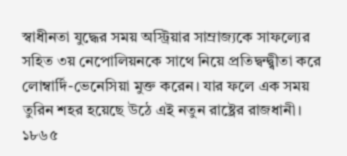স্বাধীনতা যুদ্ধের সময় অস্ট্রিয়ার সাম্রাজ্যকে সাফল্যের সহিত ৩য় নেপোলিয়নকে সাথে নিয়ে প্রতিদ্বন্দ্ব্বীতা করে লোম্বার্দি-ভেনেসিয়া মুক্ত করেন। যার ফলে এক সময় তুরিন শহর হয়েছে উঠে এই নতুন রাষ্ট্রের রাজধানী। ১৮৬৫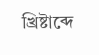খ্রিষ্টাব্দে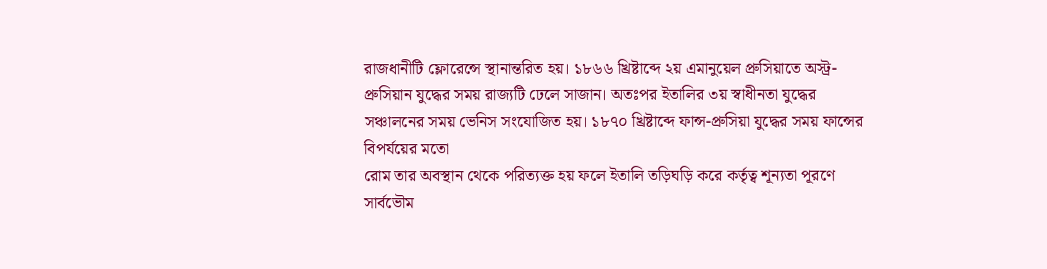রাজধানীটি ফ্লোরেন্সে স্থানান্তরিত হয়। ১৮৬৬ খ্রিষ্টাব্দে ২য় এমানুয়েল প্রুসিয়াতে অস্ট্র-প্রুসিয়ান যুদ্ধের সময় রাজ্যটি ঢেলে সাজান। অতঃপর ইতালির ৩য় স্বাধীনতা যুদ্ধের সঞ্চালনের সময় ভেনিস সংযোজিত হয়। ১৮৭০ খ্রিষ্টাব্দে ফান্স-প্রুসিয়া যুদ্ধের সময় ফান্সের বিপর্যয়ের মতো
রোম তার অবস্থান থেকে পরিত্যক্ত হয় ফলে ইতালি তড়িঘড়ি করে কর্তৃত্ব শূন্যতা পূরণে সার্বভৌম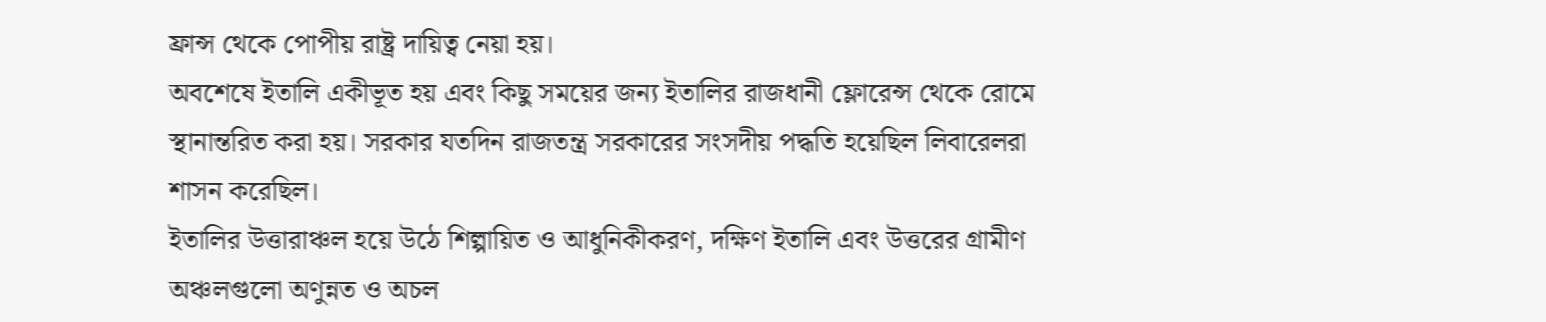ফ্রান্স থেকে পোপীয় রাষ্ট্র দায়িত্ব নেয়া হয়।
অবশেষে ইতালি একীভূত হয় এবং কিছু সময়ের জন্য ইতালির রাজধানী ফ্লোরেন্স থেকে রোমে স্থানান্তরিত করা হয়। সরকার যতদিন রাজতন্ত্র সরকারের সংসদীয় পদ্ধতি হয়েছিল লিবারেলরা শাসন করেছিল।
ইতালির উত্তারাঞ্চল হয়ে উঠে শিল্পায়িত ও আধুনিকীকরণ, দক্ষিণ ইতালি এবং উত্তরের গ্রামীণ অঞ্চলগুলো অণুন্নত ও অচল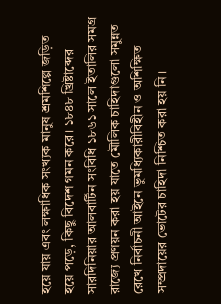হয়ে যায় এবং লক্ষাধিক সংখ্যক মানুষ শ্রমশিল্পে জড়িত হয়ে পড়ে, কিছু বিদেশ গমন করে। ১৮৪৮ খ্রিষ্টাব্দের সারদিনিয়ার আলবার্টিন সংবিধি ১৮৬১ সালে ইতালির সমগ্র রাজ্যে প্রণয়ন করা হয় যাতে মৌলিক চাহিদাগুলো সমুন্নত রেখে নির্বাচনী আইনে ভুমধ্যিকারীবিহীন ও অশিক্ষিত সম্প্রদায়ের ভোটের চাহিদা নিশ্চিত করা হয় নি।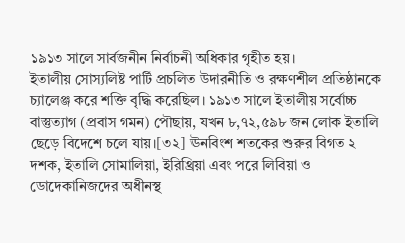১৯১৩ সালে সার্বজনীন নির্বাচনী অধিকার গৃহীত হয়।
ইতালীয় সোস্যলিষ্ট পার্টি প্রচলিত উদারনীতি ও রক্ষণশীল প্রতিষ্ঠানকে চ্যালেঞ্জ করে শক্তি বৃদ্ধি করেছিল। ১৯১৩ সালে ইতালীয় সর্বোচ্চ বাস্তুত্যাগ (প্রবাস গমন) পৌছায়, যখন ৮,৭২,৫৯৮ জন লোক ইতালি ছেড়ে বিদেশে চলে যায়।[৩২] ঊনবিংশ শতকের শুরুর বিগত ২ দশক, ইতালি সোমালিয়া, ইরিথ্রিয়া এবং পরে লিবিয়া ও ডোদেকানিজদের অধীনস্থ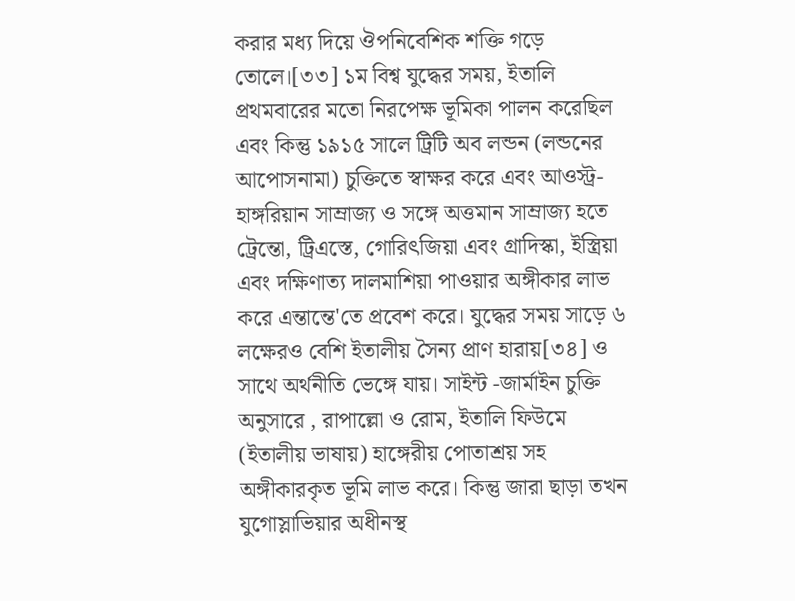করার মধ্য দিয়ে ঔপনিবেশিক শক্তি গড়ে তোলে।[৩৩] ১ম বিশ্ব যুদ্ধের সময়, ইতালি প্রথমবারের মতো নিরপেক্ষ ভূমিকা পালন করেছিল এবং কিন্তু ১৯১৫ সালে ট্রিটি অব লন্ডন (লন্ডনের আপোসনামা) চুক্তিতে স্বাক্ষর করে এবং আওস্ট্র-হাঙ্গরিয়ান সাম্রাজ্য ও সঙ্গে অত্তমান সাম্রাজ্য হতে ট্রেন্তো, ট্রিএস্তে, গোরিৎজিয়া এবং গ্রাদিস্কা, ইস্ত্রিয়া এবং দক্ষিণাত্য দালমাশিয়া পাওয়ার অঙ্গীকার লাভ করে এন্তান্তে'তে প্রবেশ করে। যুদ্ধের সময় সাড়ে ৬ লক্ষেরও বেশি ইতালীয় সৈন্য প্রাণ হারায়[৩৪] ও সাথে অর্থনীতি ভেঙ্গে যায়। সাইন্ট -জার্মাইন চুক্তি অনুসারে , রাপাল্লো ও রোম, ইতালি ফিউমে (ইতালীয় ভাষায়) হাঙ্গেরীয় পোতাশ্রয় সহ অঙ্গীকারকৃত ভূমি লাভ করে। কিন্তু জারা ছাড়া তখন যুগোস্লাভিয়ার অধীনস্থ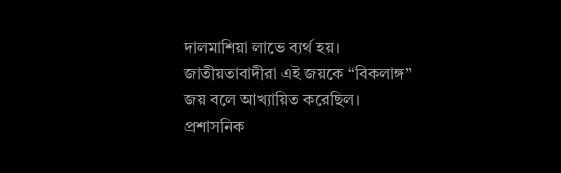দালমাশিয়া লাভে ব্যর্থ হয়। জাতীয়তাবাদীরা এই জয়কে “বিকলাঙ্গ” জয় বলে আখ্যায়িত করেছিল।
প্রশাসনিক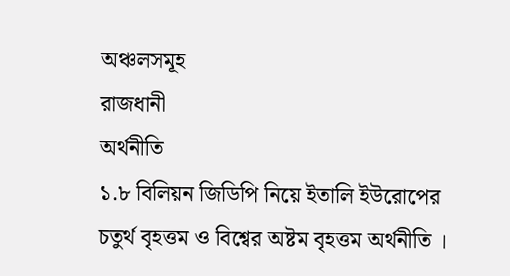অঞ্চলসমূহ
রাজধানী
অর্থনীতি
১.৮ বিলিয়ন জিডিপি নিয়ে ইতালি ইউরোপের চতুর্থ বৃহত্তম ও বিশ্বের অষ্টম বৃহত্তম অর্থনীতি ।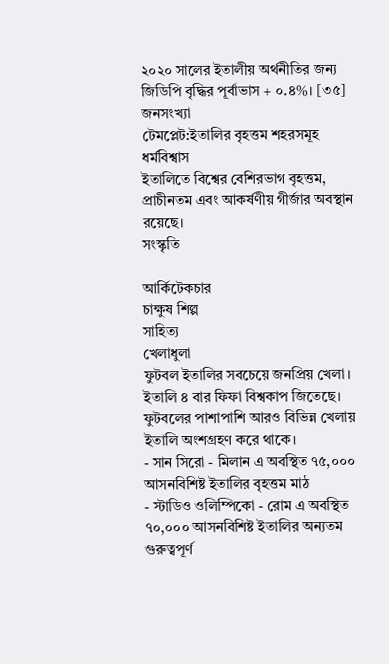২০২০ সালের ইতালীয় অর্থনীতির জন্য জিডিপি বৃদ্ধির পূর্বাভাস + ০.৪%। [৩৫]
জনসংখ্যা
টেমপ্লেট:ইতালির বৃহত্তম শহরসমূহ
ধর্মবিশ্বাস
ইতালিতে বিশ্বের বেশিরভাগ বৃহত্তম, প্রাচীনতম এবং আকর্ষণীয় গীর্জার অবস্থান রয়েছে।
সংস্কৃতি

আর্কিটেকচার
চাক্ষুষ শিল্প
সাহিত্য
খেলাধুলা
ফুটবল ইতালির সবচেয়ে জনপ্রিয় খেলা। ইতালি ৪ বার ফিফা বিশ্বকাপ জিতেছে। ফুটবলের পাশাপাশি আরও বিভিন্ন খেলায় ইতালি অংশগ্রহণ করে থাকে।
- সান সিরো - মিলান এ অবস্থিত ৭৫,০০০ আসনবিশিষ্ট ইতালির বৃহত্তম মাঠ
- স্টাডিও ওলিম্পিকো - রোম এ অবস্থিত ৭০,০০০ আসনবিশিষ্ট ইতালির অন্যতম গুরুত্বপূর্ণ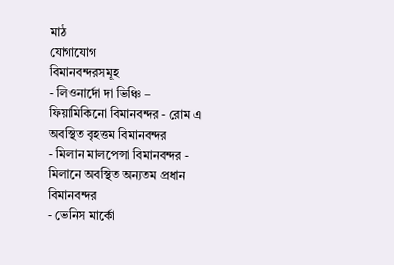মাঠ
যোগাযোগ
বিমানবন্দরসমূহ
- লিওনার্দো দা ভিঞ্চি – ফিয়ামিকিনো বিমানবন্দর - রোম এ অবস্থিত বৃহত্তম বিমানবন্দর
- মিলান মালপেন্সা বিমানবন্দর - মিলানে অবস্থিত অন্যতম প্রধান বিমানবন্দর
- ভেনিস মার্কো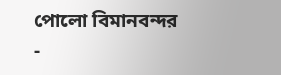পোলো বিমানবন্দর
-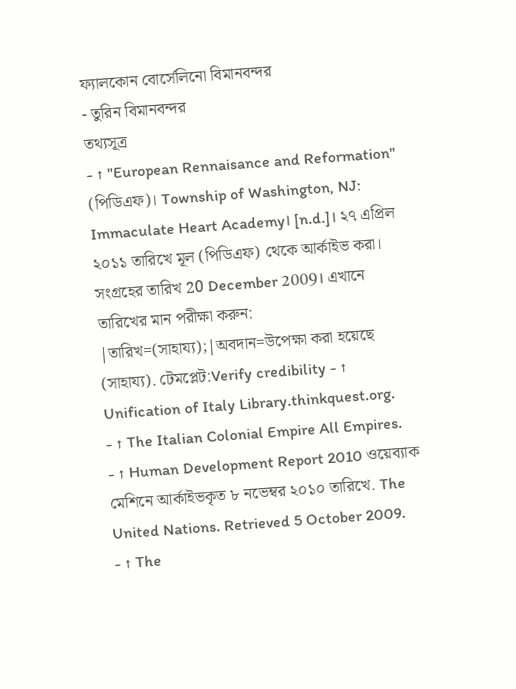ফ্যালকোন বোর্সেলিনো বিমানবন্দর
- তুরিন বিমানবন্দর
তথ্যসূত্র
- ↑ "European Rennaisance and Reformation" (পিডিএফ)। Township of Washington, NJ: Immaculate Heart Academy। [n.d.]। ২৭ এপ্রিল ২০১১ তারিখে মূল (পিডিএফ) থেকে আর্কাইভ করা। সংগ্রহের তারিখ 20 December 2009। এখানে তারিখের মান পরীক্ষা করুন:
|তারিখ=(সাহায্য);|অবদান=উপেক্ষা করা হয়েছে (সাহায্য). টেমপ্লেট:Verify credibility - ↑ Unification of Italy Library.thinkquest.org.
- ↑ The Italian Colonial Empire All Empires.
- ↑ Human Development Report 2010 ওয়েব্যাক মেশিনে আর্কাইভকৃত ৮ নভেম্বর ২০১০ তারিখে. The United Nations. Retrieved 5 October 2009.
- ↑ The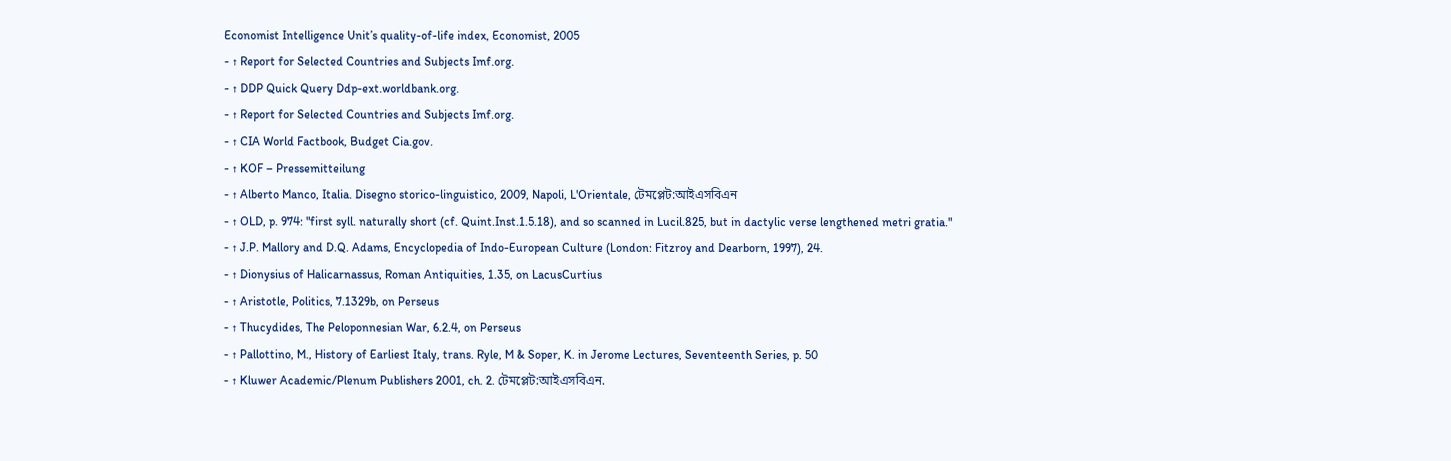Economist Intelligence Unit’s quality-of-life index, Economist, 2005
- ↑ Report for Selected Countries and Subjects Imf.org.
- ↑ DDP Quick Query Ddp-ext.worldbank.org.
- ↑ Report for Selected Countries and Subjects Imf.org.
- ↑ CIA World Factbook, Budget Cia.gov.
- ↑ KOF – Pressemitteilung
- ↑ Alberto Manco, Italia. Disegno storico-linguistico, 2009, Napoli, L'Orientale, টেমপ্লেট:আইএসবিএন
- ↑ OLD, p. 974: "first syll. naturally short (cf. Quint.Inst.1.5.18), and so scanned in Lucil.825, but in dactylic verse lengthened metri gratia."
- ↑ J.P. Mallory and D.Q. Adams, Encyclopedia of Indo-European Culture (London: Fitzroy and Dearborn, 1997), 24.
- ↑ Dionysius of Halicarnassus, Roman Antiquities, 1.35, on LacusCurtius
- ↑ Aristotle, Politics, 7.1329b, on Perseus
- ↑ Thucydides, The Peloponnesian War, 6.2.4, on Perseus
- ↑ Pallottino, M., History of Earliest Italy, trans. Ryle, M & Soper, K. in Jerome Lectures, Seventeenth Series, p. 50
- ↑ Kluwer Academic/Plenum Publishers 2001, ch. 2. টেমপ্লেট:আইএসবিএন.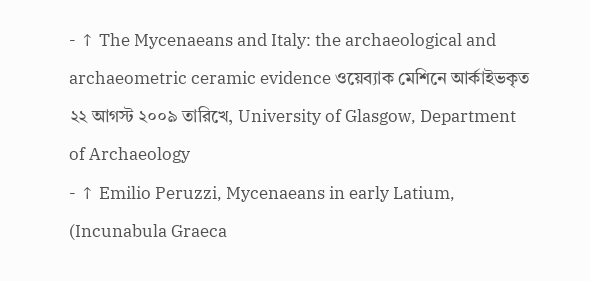- ↑ The Mycenaeans and Italy: the archaeological and archaeometric ceramic evidence ওয়েব্যাক মেশিনে আর্কাইভকৃত ২২ আগস্ট ২০০৯ তারিখে, University of Glasgow, Department of Archaeology
- ↑ Emilio Peruzzi, Mycenaeans in early Latium, (Incunabula Graeca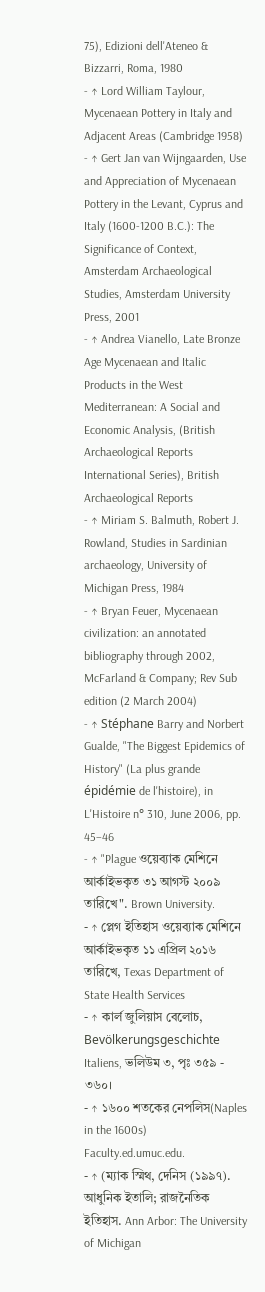75), Edizioni dell'Ateneo & Bizzarri, Roma, 1980
- ↑ Lord William Taylour, Mycenaean Pottery in Italy and Adjacent Areas (Cambridge 1958)
- ↑ Gert Jan van Wijngaarden, Use and Appreciation of Mycenaean Pottery in the Levant, Cyprus and Italy (1600-1200 B.C.): The Significance of Context, Amsterdam Archaeological Studies, Amsterdam University Press, 2001
- ↑ Andrea Vianello, Late Bronze Age Mycenaean and Italic Products in the West Mediterranean: A Social and Economic Analysis, (British Archaeological Reports International Series), British Archaeological Reports
- ↑ Miriam S. Balmuth, Robert J. Rowland, Studies in Sardinian archaeology, University of Michigan Press, 1984
- ↑ Bryan Feuer, Mycenaean civilization: an annotated bibliography through 2002, McFarland & Company; Rev Sub edition (2 March 2004)
- ↑ Stéphane Barry and Norbert Gualde, "The Biggest Epidemics of History" (La plus grande épidémie de l'histoire), in L'Histoire n° 310, June 2006, pp. 45–46
- ↑ "Plague ওয়েব্যাক মেশিনে আর্কাইভকৃত ৩১ আগস্ট ২০০৯ তারিখে". Brown University.
- ↑ প্লেগ ইতিহাস ওয়েব্যাক মেশিনে আর্কাইভকৃত ১১ এপ্রিল ২০১৬ তারিখে, Texas Department of State Health Services
- ↑ কার্ল জুলিয়াস বেলোচ, Bevölkerungsgeschichte Italiens, ভলিউম ৩, পৃঃ ৩৫৯ - ৩৬০।
- ↑ ১৬০০ শতকের নেপলিস(Naples in the 1600s) Faculty.ed.umuc.edu.
- ↑ (ম্যাক স্মিথ, দেনিস (১৯৯৭). আধুনিক ইতালি; রাজনৈতিক ইতিহাস. Ann Arbor: The University of Michigan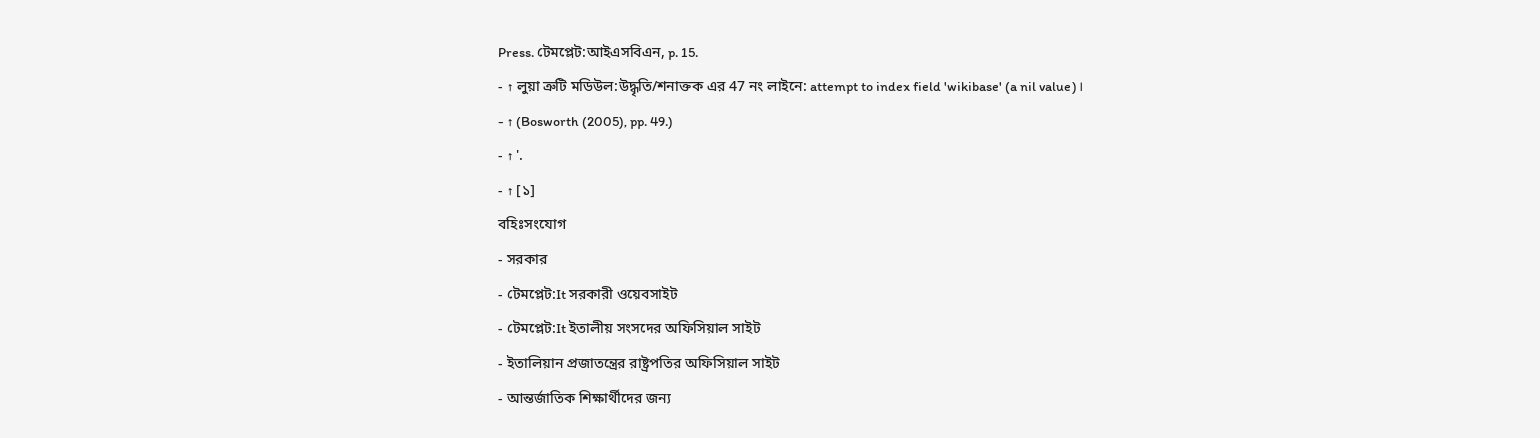Press. টেমপ্লেট:আইএসবিএন, p. 15.
- ↑ লুয়া ত্রুটি মডিউল:উদ্ধৃতি/শনাক্তক এর 47 নং লাইনে: attempt to index field 'wikibase' (a nil value)।
- ↑ (Bosworth (2005), pp. 49.)
- ↑ '.
- ↑ [১]
বহিঃসংযোগ
- সরকার
- টেমপ্লেট:It সরকারী ওয়েবসাইট
- টেমপ্লেট:It ইতালীয় সংসদের অফিসিয়াল সাইট
- ইতালিয়ান প্রজাতন্ত্রের রাষ্ট্রপতির অফিসিয়াল সাইট
- আন্তর্জাতিক শিক্ষার্থীদের জন্য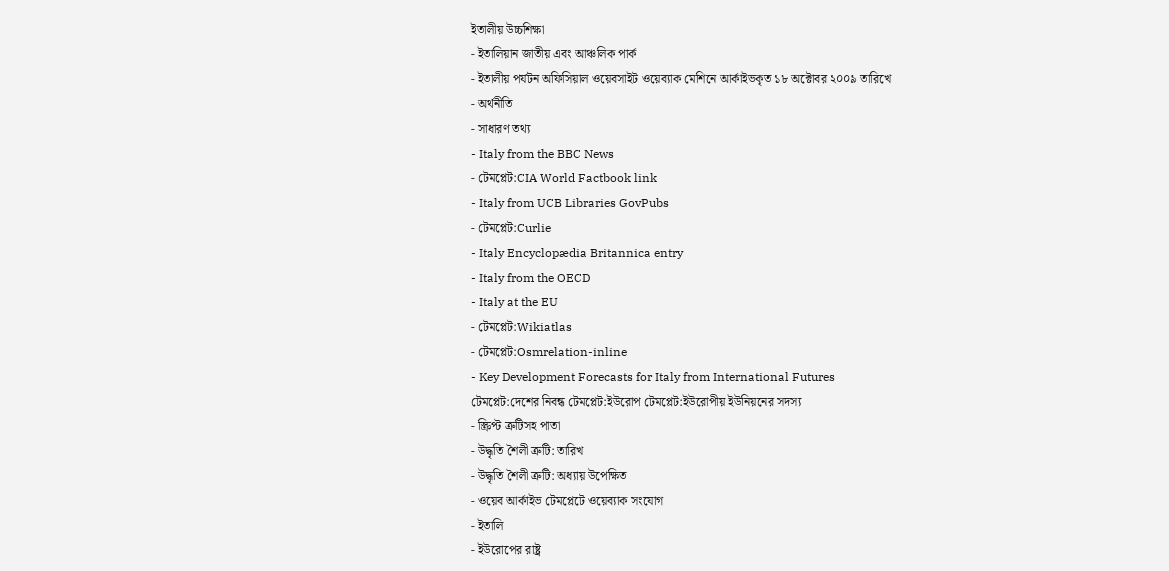ইতালীয় উচ্চশিক্ষা
- ইতালিয়ান জাতীয় এবং আঞ্চলিক পার্ক
- ইতালীয় পর্যটন অফিসিয়াল ওয়েবসাইট ওয়েব্যাক মেশিনে আর্কাইভকৃত ১৮ অক্টোবর ২০০৯ তারিখে
- অর্থনীতি
- সাধারণ তথ্য
- Italy from the BBC News
- টেমপ্লেট:CIA World Factbook link
- Italy from UCB Libraries GovPubs
- টেমপ্লেট:Curlie
- Italy Encyclopædia Britannica entry
- Italy from the OECD
- Italy at the EU
- টেমপ্লেট:Wikiatlas
- টেমপ্লেট:Osmrelation-inline
- Key Development Forecasts for Italy from International Futures
টেমপ্লেট:দেশের নিবন্ধ টেমপ্লেট:ইউরোপ টেমপ্লেট:ইউরোপীয় ইউনিয়নের সদস্য
- স্ক্রিপ্ট ত্রুটিসহ পাতা
- উদ্ধৃতি শৈলী ত্রুটি: তারিখ
- উদ্ধৃতি শৈলী ত্রুটি: অধ্যায় উপেক্ষিত
- ওয়েব আর্কাইভ টেমপ্লেটে ওয়েব্যাক সংযোগ
- ইতালি
- ইউরোপের রাষ্ট্র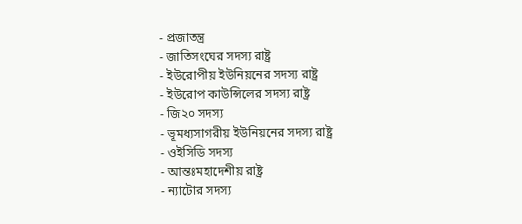- প্রজাতন্ত্র
- জাতিসংঘের সদস্য রাষ্ট্র
- ইউরোপীয় ইউনিয়নের সদস্য রাষ্ট্র
- ইউরোপ কাউন্সিলের সদস্য রাষ্ট্র
- জি২০ সদস্য
- ভূমধ্যসাগরীয় ইউনিয়নের সদস্য রাষ্ট্র
- ওইসিডি সদস্য
- আন্তঃমহাদেশীয় রাষ্ট্র
- ন্যাটোর সদস্য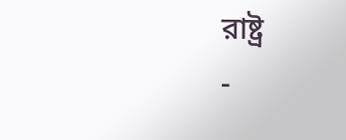রাষ্ট্র
-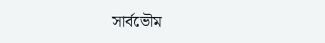সার্বভৌম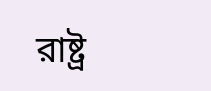রাষ্ট্র